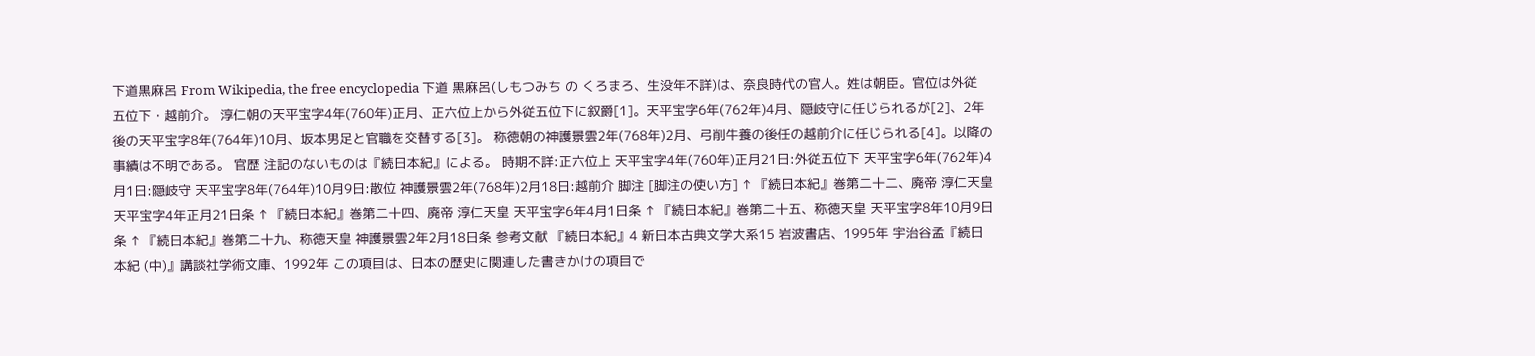下道黒麻呂 From Wikipedia, the free encyclopedia 下道 黒麻呂(しもつみち の くろまろ、生没年不詳)は、奈良時代の官人。姓は朝臣。官位は外従五位下・越前介。 淳仁朝の天平宝字4年(760年)正月、正六位上から外従五位下に叙爵[1]。天平宝字6年(762年)4月、隠岐守に任じられるが[2]、2年後の天平宝字8年(764年)10月、坂本男足と官職を交替する[3]。 称徳朝の神護景雲2年(768年)2月、弓削牛養の後任の越前介に任じられる[4]。以降の事績は不明である。 官歴 注記のないものは『続日本紀』による。 時期不詳:正六位上 天平宝字4年(760年)正月21日:外従五位下 天平宝字6年(762年)4月1日:隠岐守 天平宝字8年(764年)10月9日:散位 神護景雲2年(768年)2月18日:越前介 脚注 [脚注の使い方] ↑ 『続日本紀』巻第二十二、廃帝 淳仁天皇 天平宝字4年正月21日条 ↑ 『続日本紀』巻第二十四、廃帝 淳仁天皇 天平宝字6年4月1日条 ↑ 『続日本紀』巻第二十五、称徳天皇 天平宝字8年10月9日条 ↑ 『続日本紀』巻第二十九、称徳天皇 神護景雲2年2月18日条 参考文献 『続日本紀』4 新日本古典文学大系15 岩波書店、1995年 宇治谷孟『続日本紀 (中)』講談社学術文庫、1992年 この項目は、日本の歴史に関連した書きかけの項目で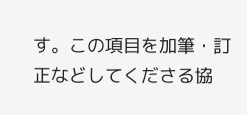す。この項目を加筆・訂正などしてくださる協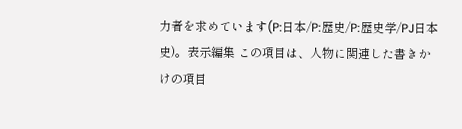力者を求めています(P:日本/P:歴史/P:歴史学/PJ日本史)。表示編集 この項目は、人物に関連した書きかけの項目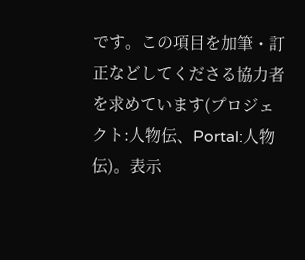です。この項目を加筆・訂正などしてくださる協力者を求めています(プロジェクト:人物伝、Portal:人物伝)。表示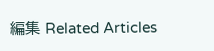編集 Related Articles